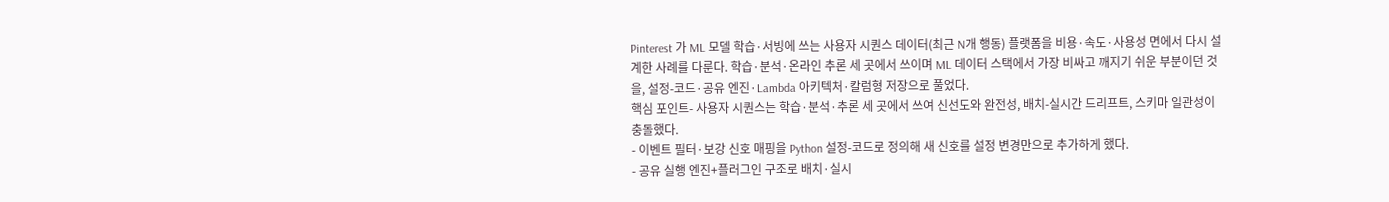Pinterest 가 ML 모델 학습·서빙에 쓰는 사용자 시퀀스 데이터(최근 N개 행동) 플랫폼을 비용·속도·사용성 면에서 다시 설계한 사례를 다룬다. 학습·분석·온라인 추론 세 곳에서 쓰이며 ML 데이터 스택에서 가장 비싸고 깨지기 쉬운 부분이던 것을, 설정-코드·공유 엔진·Lambda 아키텍처·칼럼형 저장으로 풀었다.
핵심 포인트- 사용자 시퀀스는 학습·분석·추론 세 곳에서 쓰여 신선도와 완전성, 배치-실시간 드리프트, 스키마 일관성이 충돌했다.
- 이벤트 필터·보강 신호 매핑을 Python 설정-코드로 정의해 새 신호를 설정 변경만으로 추가하게 했다.
- 공유 실행 엔진+플러그인 구조로 배치·실시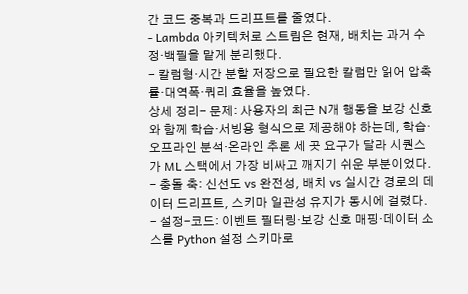간 코드 중복과 드리프트를 줄였다.
- Lambda 아키텍처로 스트림은 현재, 배치는 과거 수정·백필을 맡게 분리했다.
- 칼럼형·시간 분할 저장으로 필요한 칼럼만 읽어 압축률·대역폭·쿼리 효율을 높였다.
상세 정리- 문제: 사용자의 최근 N개 행동을 보강 신호와 함께 학습·서빙용 형식으로 제공해야 하는데, 학습·오프라인 분석·온라인 추론 세 곳 요구가 달라 시퀀스가 ML 스택에서 가장 비싸고 깨지기 쉬운 부분이었다.
- 충돌 축: 신선도 vs 완전성, 배치 vs 실시간 경로의 데이터 드리프트, 스키마 일관성 유지가 동시에 걸렸다.
- 설정-코드: 이벤트 필터링·보강 신호 매핑·데이터 소스를 Python 설정 스키마로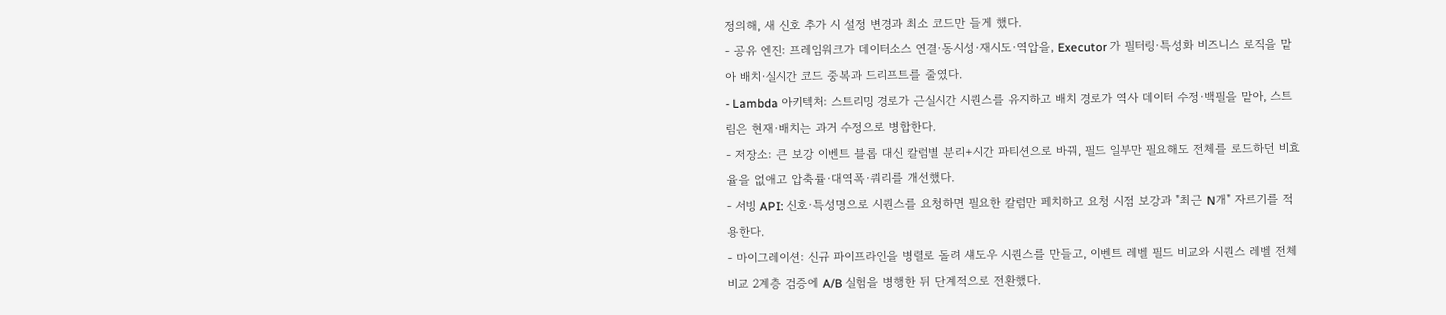정의해, 새 신호 추가 시 설정 변경과 최소 코드만 들게 했다.
- 공유 엔진: 프레임워크가 데이터소스 연결·동시성·재시도·역압을, Executor 가 필터링·특성화 비즈니스 로직을 맡아 배치·실시간 코드 중복과 드리프트를 줄였다.
- Lambda 아키텍처: 스트리밍 경로가 근실시간 시퀀스를 유지하고 배치 경로가 역사 데이터 수정·백필을 맡아, 스트림은 현재·배치는 과거 수정으로 병합한다.
- 저장소: 큰 보강 이벤트 블롭 대신 칼럼별 분리+시간 파티션으로 바꿔, 필드 일부만 필요해도 전체를 로드하던 비효율을 없애고 압축률·대역폭·쿼리를 개선했다.
- 서빙 API: 신호·특성명으로 시퀀스를 요청하면 필요한 칼럼만 페치하고 요청 시점 보강과 "최근 N개" 자르기를 적용한다.
- 마이그레이션: 신규 파이프라인을 병렬로 돌려 섀도우 시퀀스를 만들고, 이벤트 레벨 필드 비교와 시퀀스 레벨 전체 비교 2계층 검증에 A/B 실험을 병행한 뒤 단계적으로 전환했다.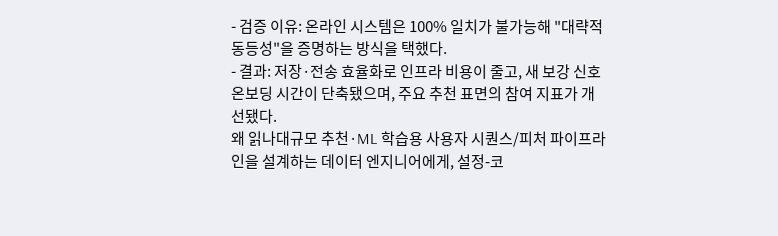- 검증 이유: 온라인 시스템은 100% 일치가 불가능해 "대략적 동등성"을 증명하는 방식을 택했다.
- 결과: 저장·전송 효율화로 인프라 비용이 줄고, 새 보강 신호 온보딩 시간이 단축됐으며, 주요 추천 표면의 참여 지표가 개선됐다.
왜 읽나대규모 추천·ML 학습용 사용자 시퀀스/피처 파이프라인을 설계하는 데이터 엔지니어에게, 설정-코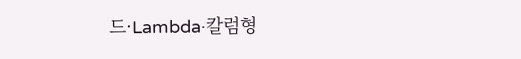드·Lambda·칼럼형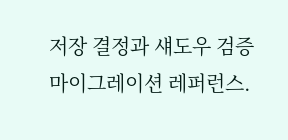저장 결정과 섀도우 검증 마이그레이션 레퍼런스.